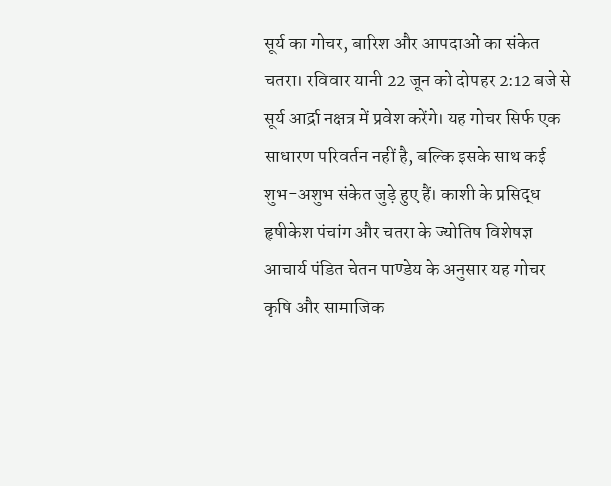सूर्य का गोचर, बारिश और आपदाओं का संकेत
चतरा। रविवार यानी 22 जून को दोपहर 2:12 बजे से सूर्य आर्द्रा नक्षत्र में प्रवेश करेंगे। यह गोचर सिर्फ एक साधारण परिवर्तन नहीं है, बल्कि इसके साथ कई शुभ-अशुभ संकेत जुड़े हुए हैं। काशी के प्रसिद्ध हृषीकेश पंचांग और चतरा के ज्योतिष विशेषज्ञ आचार्य पंडित चेतन पाण्डेय के अनुसार यह गोचर कृषि और सामाजिक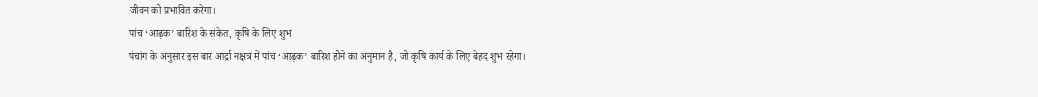जीवन को प्रभावित करेगा।
पांच ‘आढ़क’ बारिश के संकेत, कृषि के लिए शुभ
पंचांग के अनुसार इस बार आर्द्रा नक्षत्र में पांच ‘आढ़क’ बारिश होने का अनुमान है, जो कृषि कार्य के लिए बेहद शुभ रहेगा।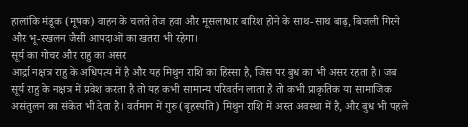हालांकि मंडूक (मूषक) वाहन के चलते तेज हवा और मूसलाधार बारिश होने के साथ-साथ बाढ़, बिजली गिरने और भू-स्खलन जैसी आपदाओं का खतरा भी रहेगा।
सूर्य का गोचर और राहु का असर
आर्द्रा नक्षत्र राहु के अधिपत्य में है और यह मिथुन राशि का हिस्सा है, जिस पर बुध का भी असर रहता है। जब सूर्य राहु के नक्षत्र में प्रवेश करता है तो यह कभी सामान्य परिवर्तन लाता है तो कभी प्राकृतिक या सामाजिक असंतुलन का संकेत भी देता है। वर्तमान में गुरु (बृहस्पति) मिथुन राशि में अस्त अवस्था में है, और बुध भी पहले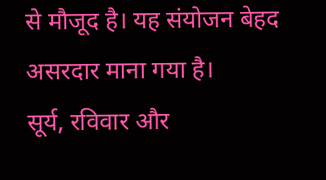से मौजूद है। यह संयोजन बेहद असरदार माना गया है।
सूर्य, रविवार और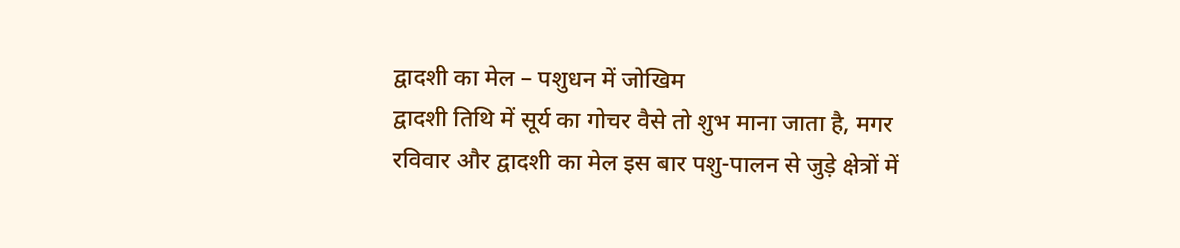द्वादशी का मेल – पशुधन में जोखिम
द्वादशी तिथि में सूर्य का गोचर वैसे तो शुभ माना जाता है, मगर रविवार और द्वादशी का मेल इस बार पशु-पालन से जुड़े क्षेत्रों में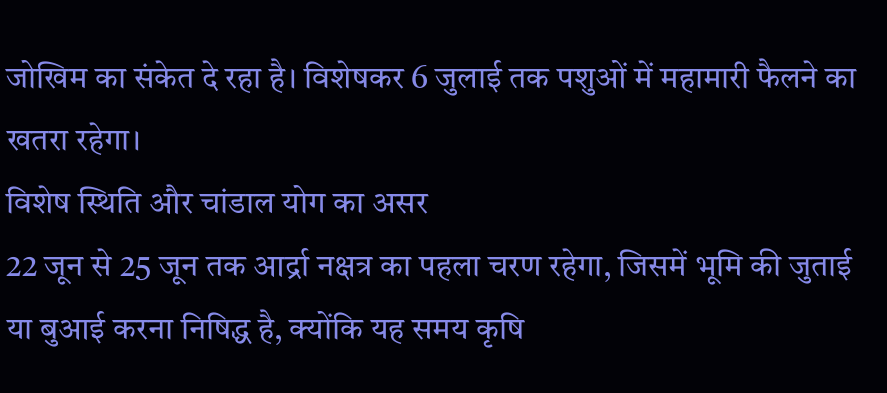जोखिम का संकेत दे रहा है। विशेषकर 6 जुलाई तक पशुओं में महामारी फैलने का खतरा रहेगा।
विशेष स्थिति और चांडाल योग का असर
22 जून से 25 जून तक आर्द्रा नक्षत्र का पहला चरण रहेगा, जिसमें भूमि की जुताई या बुआई करना निषिद्ध है, क्योंकि यह समय कृषि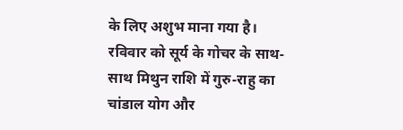के लिए अशुभ माना गया है।
रविवार को सूर्य के गोचर के साथ-साथ मिथुन राशि में गुरु-राहु का चांडाल योग और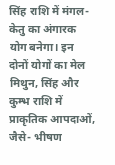सिंह राशि में मंगल-केतु का अंगारक योग बनेगा। इन दोनों योगों का मेल मिथुन, सिंह और कुम्भ राशि में प्राकृतिक आपदाओं, जैसे- भीषण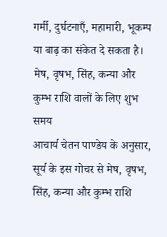गर्मी, दुर्घटनाएँ, महामारी, भूकम्प या बाढ़ का संकेत दे सकता है।
मेष, वृषभ, सिंह, कन्या और कुम्भ राशि वालों के लिए शुभ समय
आचार्य चेतन पाण्डेय के अनुसार, सूर्य के इस गोचर से मेष, वृषभ, सिंह, कन्या और कुम्भ राशि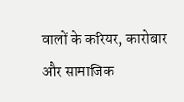वालों के करियर, कारोबार और सामाजिक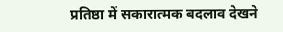प्रतिष्ठा में सकारात्मक बदलाव देखने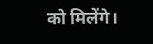को मिलेंगे।